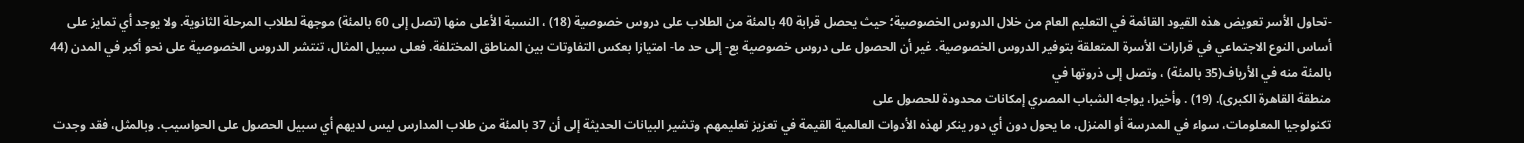-تحاول الأسر تعويض هذه القيود القائمة في التعليم العام من خلال الدروس الخصوصية؛ حيث يحصل قرابة 40 بالمئة من الطلاب على دروس خصوصية (18) ، النسبة الأعلى منها (تصل إلى 60 بالمئة) موجهة لطلاب المرحلة الثانوية. ولا يوجد أي تمايز على أساس النوع الاجتماعي في قرارات الأسرة المتعلقة بتوفير الدروس الخصوصية. غير أن الحصول على دروس خصوصية بع- إلى حد ما- امتيازا بعكس التفاوتات بين المناطق المختلفة. فعلى سبيل المثال، تنتشر الدروس الخصوصية على نحو أكبر في المدن (44 بالمئة منه في الأرياف(35 بالمئة) ، وتصل إلى ذروتها في
منطقة القاهرة الكبرى). (19) . وأخيرا، يواجه الشباب المصري إمكانات محدودة للحصول على
تكنولوجيا المعلومات، سواء في المدرسة أو المنزل، ما يحول دون أي دور ينكر لهذه الأدوات العالمية القيمة في تعزيز تعليمهم. وتشير البيانات الحديثة إلى أن 37 بالمئة من طلاب المدارس ليس لديهم أي سبيل الحصول على الحواسيب. وبالمثل، فقد وجدت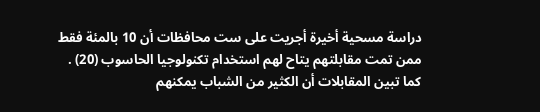دراسة مسحية أخيرة أجريت على ست محافظات أن 10 بالمئة فقط ممن تمت مقابلتهم يتاح لهم استخدام تكنولوجيا الحاسوب (20) . كما تبين المقابلات أن الكثير من الشباب يمكنهم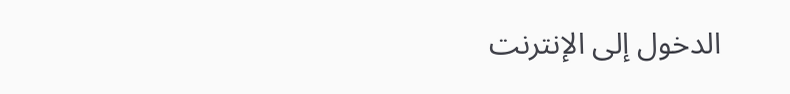الدخول إلى الإنترنت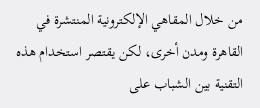من خلال المقاهي الإلكترونية المنتشرة في القاهرة ومدن أخرى، لكن يقتصر استخدام هذه التقنية بين الشباب على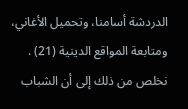الدردشة أسامنا، وتحميل الأغاني، ومتابعة المواقع الدينية (21) . نخلص من ذلك إلى أن الشباب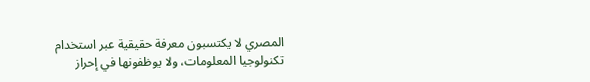المصري لا يكتسبون معرفة حقيقية عبر استخدام تكنولوجيا المعلومات، ولا يوظفونها في إحراز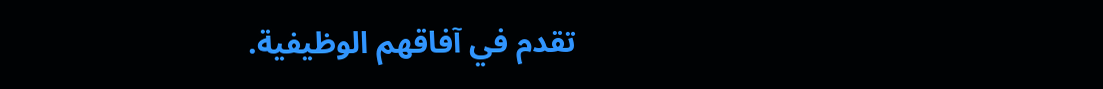تقدم في آفاقهم الوظيفية.